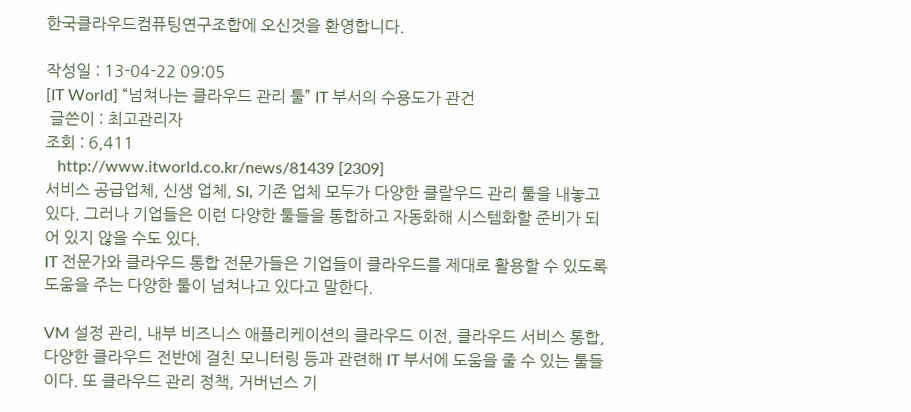한국클라우드컴퓨팅연구조합에 오신것을 환영합니다.

작성일 : 13-04-22 09:05
[IT World] “넘쳐나는 클라우드 관리 툴” IT 부서의 수용도가 관건
 글쓴이 : 최고관리자
조회 : 6,411
   http://www.itworld.co.kr/news/81439 [2309]
서비스 공급업체, 신생 업체, SI, 기존 업체 모두가 다양한 클랄우드 관리 툴을 내놓고 있다. 그러나 기업들은 이런 다양한 툴들을 통합하고 자동화해 시스템화할 준비가 되어 있지 않을 수도 있다.
IT 전문가와 클라우드 통합 전문가들은 기업들이 클라우드를 제대로 활용할 수 있도록 도움을 주는 다양한 툴이 넘쳐나고 있다고 말한다.

VM 설정 관리, 내부 비즈니스 애플리케이션의 클라우드 이전, 클라우드 서비스 통합, 다양한 클라우드 전반에 걸친 모니터링 등과 관련해 IT 부서에 도움을 줄 수 있는 툴들이다. 또 클라우드 관리 정책, 거버넌스 기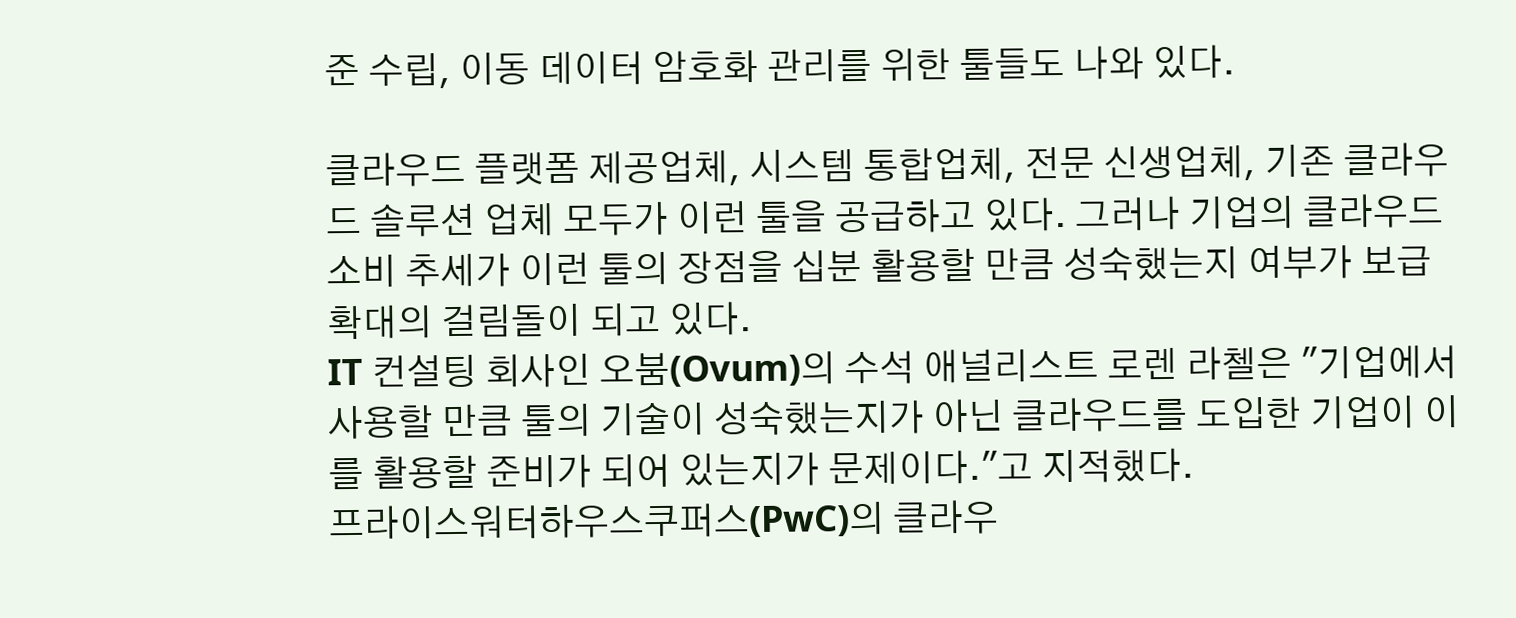준 수립, 이동 데이터 암호화 관리를 위한 툴들도 나와 있다.

클라우드 플랫폼 제공업체, 시스템 통합업체, 전문 신생업체, 기존 클라우드 솔루션 업체 모두가 이런 툴을 공급하고 있다. 그러나 기업의 클라우드 소비 추세가 이런 툴의 장점을 십분 활용할 만큼 성숙했는지 여부가 보급 확대의 걸림돌이 되고 있다.
IT 컨설팅 회사인 오붐(Ovum)의 수석 애널리스트 로렌 라첼은 "기업에서 사용할 만큼 툴의 기술이 성숙했는지가 아닌 클라우드를 도입한 기업이 이를 활용할 준비가 되어 있는지가 문제이다."고 지적했다.
프라이스워터하우스쿠퍼스(PwC)의 클라우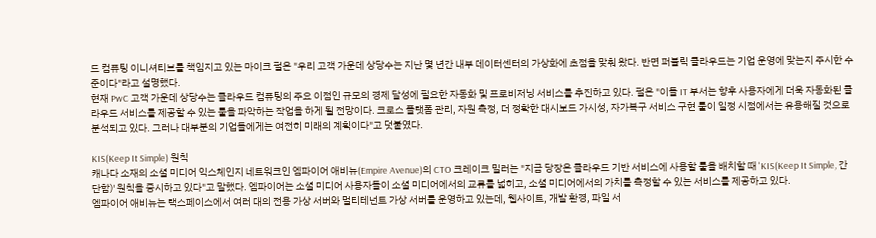드 컴퓨팅 이니셔티브를 책임지고 있는 마이크 펄은 "우리 고객 가운데 상당수는 지난 몇 년간 내부 데이터센터의 가상화에 초점을 맞춰 왔다. 반면 퍼블릭 클라우드는 기업 운영에 맞는지 주시한 수준이다"라고 설명했다.
현재 PwC 고객 가운데 상당수는 클라우드 컴퓨팅의 주요 이점인 규모의 경제 달성에 필요한 자동화 및 프로비저닝 서비스를 추진하고 있다. 펄은 "이들 IT 부서는 향후 사용자에게 더욱 자동화된 클라우드 서비스를 제공할 수 있는 툴을 파악하는 작업을 하게 될 전망이다. 크로스 플랫폼 관리, 자원 측정, 더 정확한 대시보드 가시성, 자가복구 서비스 구현 툴이 일정 시점에서는 유용해질 것으로 분석되고 있다. 그러나 대부분의 기업들에게는 여전히 미래의 계획이다"고 덧붙였다.

KIS(Keep It Simple) 원칙
캐나다 소재의 소셜 미디어 익스체인지 네트워크인 엠파이어 애비뉴(Empire Avenue)의 CTO 크레이크 밀러는 "지금 당장은 클라우드 기반 서비스에 사용할 툴을 배치할 때 'KIS(Keep It Simple, 간단함)' 원칙을 중시하고 있다"고 말했다. 엠파이어는 소셜 미디어 사용자들이 소셜 미디어에서의 교류를 넓히고, 소셜 미디어에서의 가치를 측정할 수 있는 서비스를 제공하고 있다.
엠파이어 애비뉴는 랙스페이스에서 여러 대의 전용 가상 서버와 멀티테넌트 가상 서버를 운영하고 있는데, 웹사이트, 개발 환경, 파일 서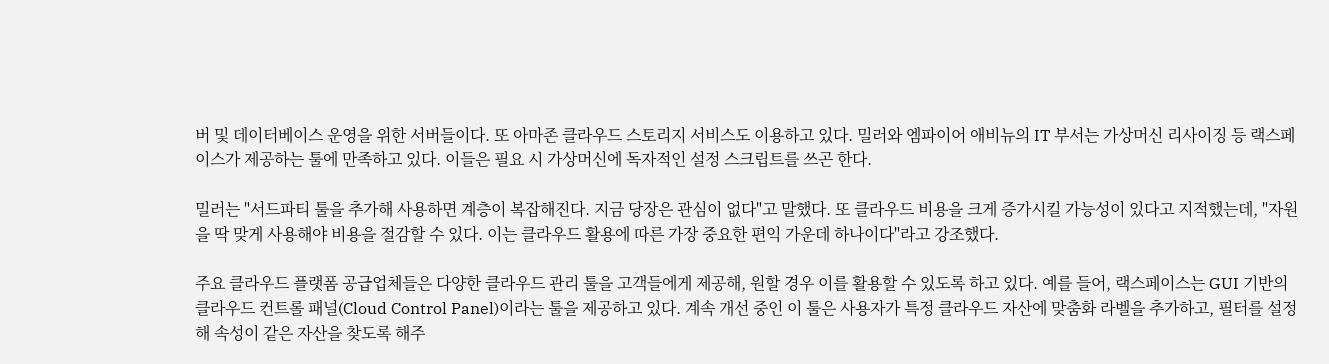버 및 데이터베이스 운영을 위한 서버들이다. 또 아마존 클라우드 스토리지 서비스도 이용하고 있다. 밀러와 엠파이어 애비뉴의 IT 부서는 가상머신 리사이징 등 랙스페이스가 제공하는 툴에 만족하고 있다. 이들은 필요 시 가상머신에 독자적인 설정 스크립트를 쓰곤 한다.

밀러는 "서드파티 툴을 추가해 사용하면 계층이 복잡해진다. 지금 당장은 관심이 없다"고 말했다. 또 클라우드 비용을 크게 증가시킬 가능성이 있다고 지적했는데, "자원을 딱 맞게 사용해야 비용을 절감할 수 있다. 이는 클라우드 활용에 따른 가장 중요한 편익 가운데 하나이다"라고 강조했다.

주요 클라우드 플랫폼 공급업체들은 다양한 클라우드 관리 툴을 고객들에게 제공해, 원할 경우 이를 활용할 수 있도록 하고 있다. 예를 들어, 랙스페이스는 GUI 기반의 클라우드 컨트롤 패널(Cloud Control Panel)이라는 툴을 제공하고 있다. 계속 개선 중인 이 툴은 사용자가 특정 클라우드 자산에 맞춤화 라벨을 추가하고, 필터를 설정해 속성이 같은 자산을 찾도록 해주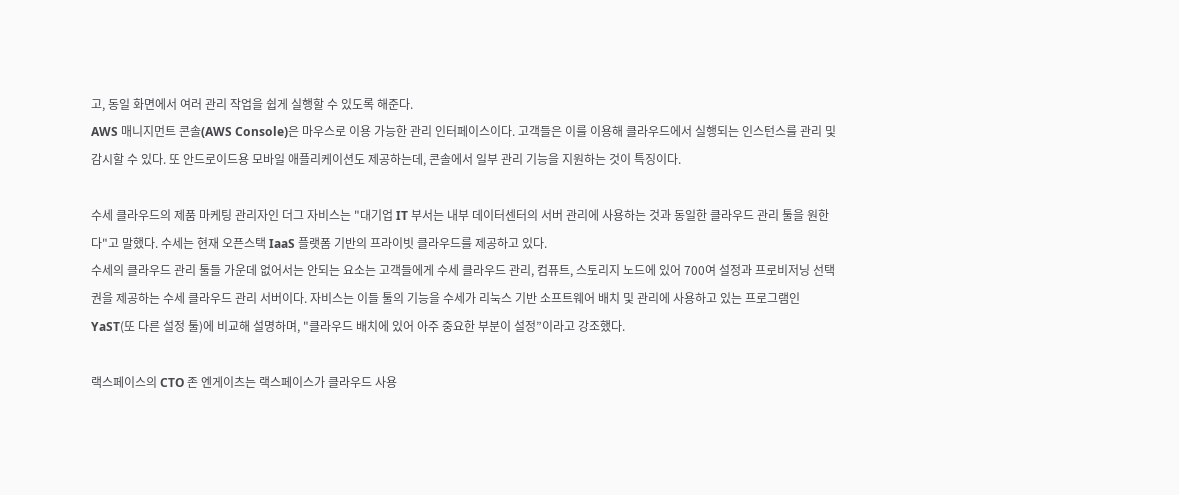고, 동일 화면에서 여러 관리 작업을 쉽게 실행할 수 있도록 해준다.
AWS 매니지먼트 콘솔(AWS Console)은 마우스로 이용 가능한 관리 인터페이스이다. 고객들은 이를 이용해 클라우드에서 실행되는 인스턴스를 관리 및 감시할 수 있다. 또 안드로이드용 모바일 애플리케이션도 제공하는데, 콘솔에서 일부 관리 기능을 지원하는 것이 특징이다.

수세 클라우드의 제품 마케팅 관리자인 더그 자비스는 "대기업 IT 부서는 내부 데이터센터의 서버 관리에 사용하는 것과 동일한 클라우드 관리 툴을 원한다"고 말했다. 수세는 현재 오픈스택 IaaS 플랫폼 기반의 프라이빗 클라우드를 제공하고 있다.
수세의 클라우드 관리 툴들 가운데 없어서는 안되는 요소는 고객들에게 수세 클라우드 관리, 컴퓨트, 스토리지 노드에 있어 700여 설정과 프로비저닝 선택권을 제공하는 수세 클라우드 관리 서버이다. 자비스는 이들 툴의 기능을 수세가 리눅스 기반 소프트웨어 배치 및 관리에 사용하고 있는 프로그램인 YaST(또 다른 설정 툴)에 비교해 설명하며, "클라우드 배치에 있어 아주 중요한 부분이 설정”이라고 강조했다.

랙스페이스의 CTO 존 엔게이츠는 랙스페이스가 클라우드 사용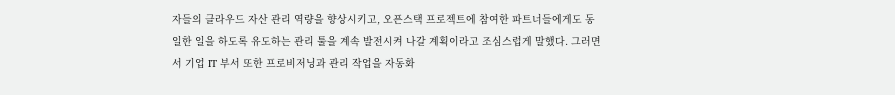자들의 클라우드 자산 관리 역량을 향상시키고, 오픈스택 프로젝트에 참여한 파트너들에게도 동일한 일을 하도록 유도하는 관리 툴을 계속 발전시켜 나갈 계획이라고 조심스럽게 말했다. 그러면서 기업 IT 부서 또한 프로비저닝과 관리 작업을 자동화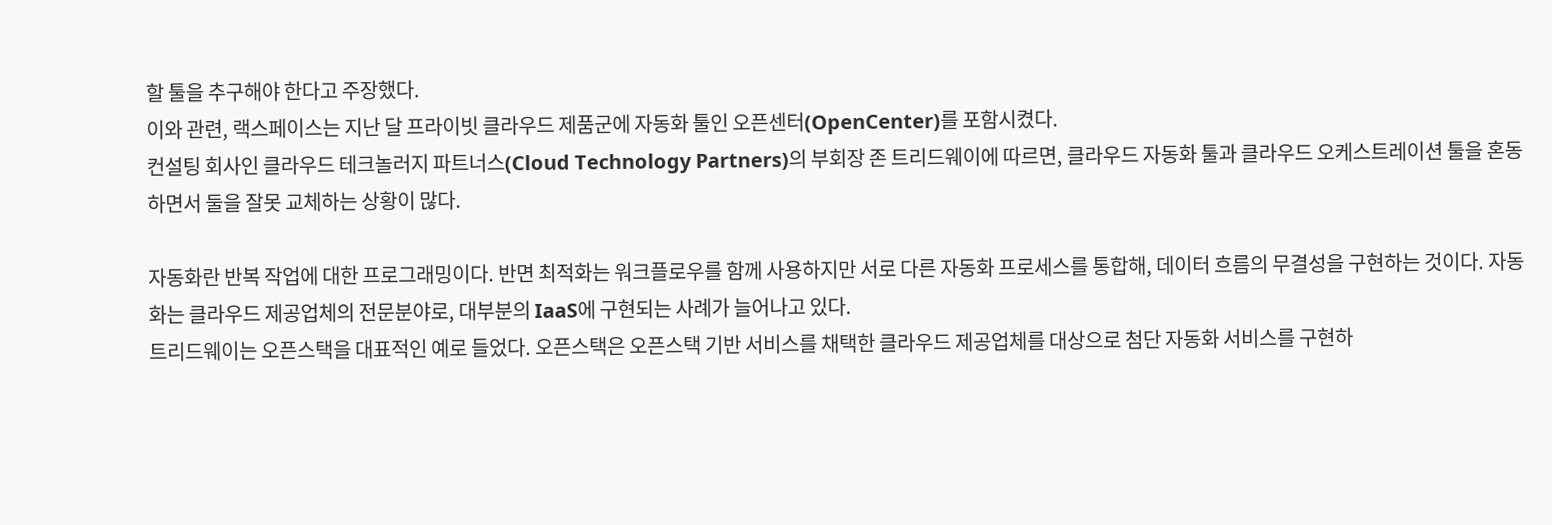할 툴을 추구해야 한다고 주장했다.
이와 관련, 랙스페이스는 지난 달 프라이빗 클라우드 제품군에 자동화 툴인 오픈센터(OpenCenter)를 포함시켰다.
컨설팅 회사인 클라우드 테크놀러지 파트너스(Cloud Technology Partners)의 부회장 존 트리드웨이에 따르면, 클라우드 자동화 툴과 클라우드 오케스트레이션 툴을 혼동하면서 둘을 잘못 교체하는 상황이 많다.

자동화란 반복 작업에 대한 프로그래밍이다. 반면 최적화는 워크플로우를 함께 사용하지만 서로 다른 자동화 프로세스를 통합해, 데이터 흐름의 무결성을 구현하는 것이다. 자동화는 클라우드 제공업체의 전문분야로, 대부분의 IaaS에 구현되는 사례가 늘어나고 있다.
트리드웨이는 오픈스택을 대표적인 예로 들었다. 오픈스택은 오픈스택 기반 서비스를 채택한 클라우드 제공업체를 대상으로 첨단 자동화 서비스를 구현하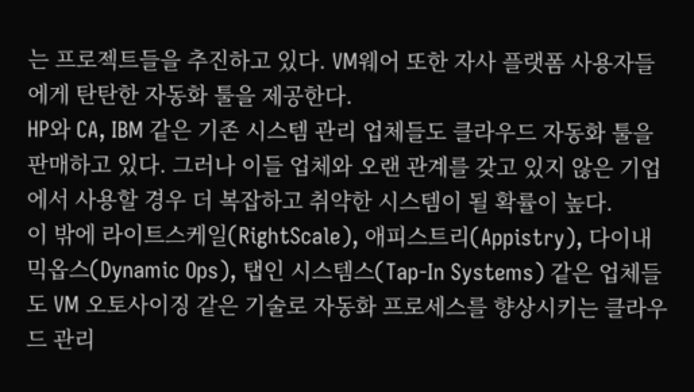는 프로젝트들을 추진하고 있다. VM웨어 또한 자사 플랫폼 사용자들에게 탄탄한 자동화 툴을 제공한다.
HP와 CA, IBM 같은 기존 시스템 관리 업체들도 클라우드 자동화 툴을 판매하고 있다. 그러나 이들 업체와 오랜 관계를 갖고 있지 않은 기업에서 사용할 경우 더 복잡하고 취약한 시스템이 될 확률이 높다.
이 밖에 라이트스케일(RightScale), 애피스트리(Appistry), 다이내믹옵스(Dynamic Ops), 탭인 시스템스(Tap-In Systems) 같은 업체들도 VM 오토사이징 같은 기술로 자동화 프로세스를 향상시키는 클라우드 관리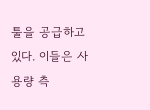툴을 공급하고 있다. 이들은 사용량 측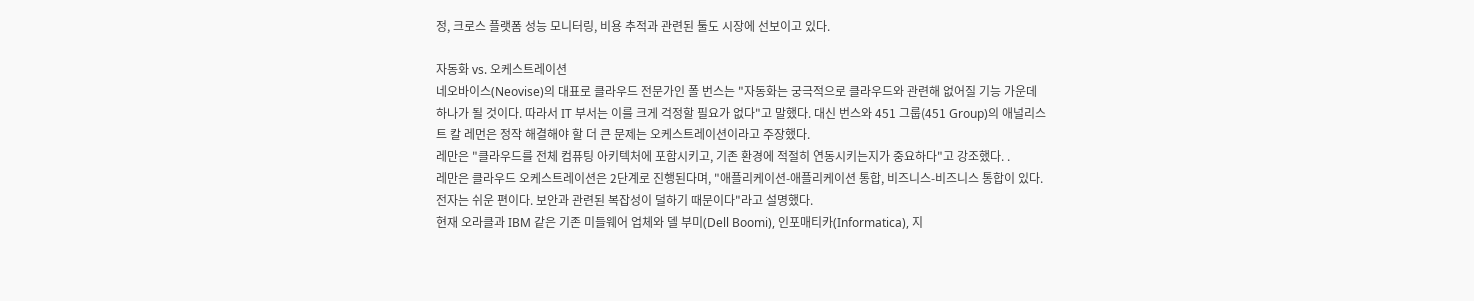정, 크로스 플랫폼 성능 모니터링, 비용 추적과 관련된 툴도 시장에 선보이고 있다.

자동화 vs. 오케스트레이션
네오바이스(Neovise)의 대표로 클라우드 전문가인 폴 번스는 "자동화는 궁극적으로 클라우드와 관련해 없어질 기능 가운데 하나가 될 것이다. 따라서 IT 부서는 이를 크게 걱정할 필요가 없다"고 말했다. 대신 번스와 451 그룹(451 Group)의 애널리스트 칼 레먼은 정작 해결해야 할 더 큰 문제는 오케스트레이션이라고 주장했다.
레만은 "클라우드를 전체 컴퓨팅 아키텍처에 포함시키고, 기존 환경에 적절히 연동시키는지가 중요하다"고 강조했다. .
레만은 클라우드 오케스트레이션은 2단계로 진행된다며, "애플리케이션-애플리케이션 통합, 비즈니스-비즈니스 통합이 있다. 전자는 쉬운 편이다. 보안과 관련된 복잡성이 덜하기 때문이다"라고 설명했다.
현재 오라클과 IBM 같은 기존 미들웨어 업체와 델 부미(Dell Boomi), 인포매티카(Informatica), 지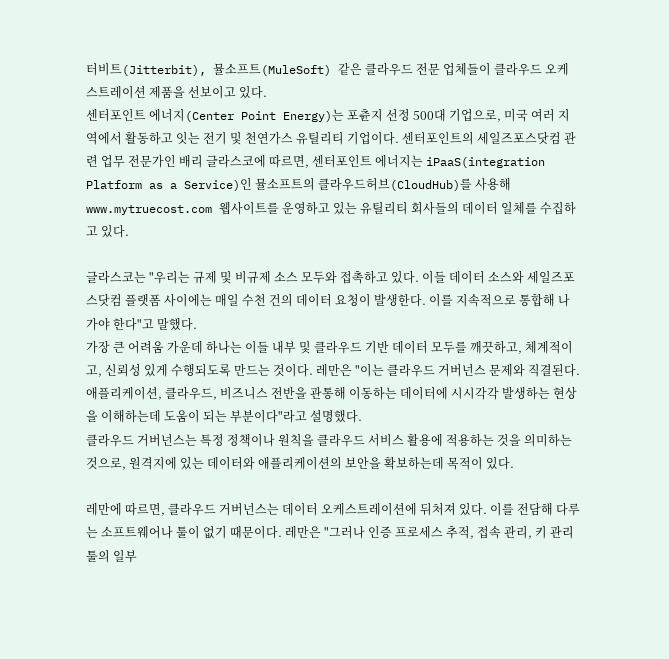터비트(Jitterbit), 뮬소프트(MuleSoft) 같은 클라우드 전문 업체들이 클라우드 오케스트레이션 제품을 선보이고 있다.
센터포인트 에너지(Center Point Energy)는 포츈지 선정 500대 기업으로, 미국 여러 지역에서 활동하고 잇는 전기 및 천연가스 유틸리티 기업이다. 센터포인트의 세일즈포스닷컴 관련 업무 전문가인 배리 글라스코에 따르면, 센터포인트 에너지는 iPaaS(integration Platform as a Service)인 뮬소프트의 클라우드허브(CloudHub)를 사용해 www.mytruecost.com 웹사이트를 운영하고 있는 유틸리티 회사들의 데이터 일체를 수집하고 있다.

글라스코는 "우리는 규제 및 비규제 소스 모두와 접촉하고 있다. 이들 데이터 소스와 세일즈포스닷컴 플랫폼 사이에는 매일 수천 건의 데이터 요청이 발생한다. 이를 지속적으로 통합해 나가야 한다"고 말했다.
가장 큰 어려움 가운데 하나는 이들 내부 및 클라우드 기반 데이터 모두를 깨끗하고, 체계적이고, 신뢰성 있게 수행되도록 만드는 것이다. 레만은 "이는 클라우드 거버넌스 문제와 직결된다. 애플리케이션, 클라우드, 비즈니스 전반을 관통해 이동하는 데이터에 시시각각 발생하는 현상을 이해하는데 도움이 되는 부분이다"라고 설명했다.
클라우드 거버넌스는 특정 정책이나 원칙을 클라우드 서비스 활용에 적용하는 것을 의미하는 것으로, 원격지에 있는 데이터와 애플리케이션의 보안을 확보하는데 목적이 있다.

레만에 따르면, 클라우드 거버넌스는 데이터 오케스트레이션에 뒤처져 있다. 이를 전담해 다루는 소프트웨어나 툴이 없기 때문이다. 레만은 "그러나 인증 프로세스 추적, 접속 관리, 키 관리 툴의 일부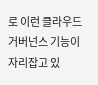로 이런 클라우드 거버넌스 기능이 자리잡고 있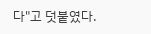다"고 덧붙였다.